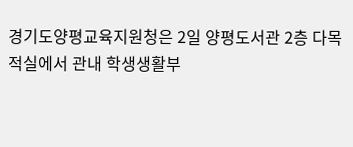경기도양평교육지원청은 2일 양평도서관 2층 다목적실에서 관내 학생생활부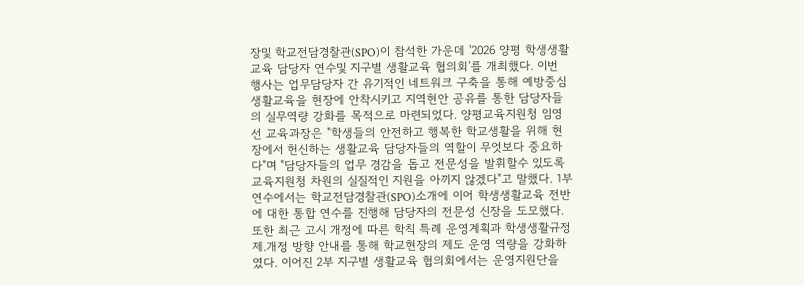장및 학교전담경찰관(SPO)이 참석한 가운데 '2026 양평 학생생활교육 담당자 연수및 지구별 생활교육 협의회'를 개최했다. 이번 행사는 업무담당자 간 유기적인 네트워크 구축을 통해 예방중심 생활교육을 현장에 안착시키고 지역현안 공유를 통한 담당자들의 실무역량 강화를 목적으로 마련되었다. 양평교육지원청 임영선 교육과장은 "학생들의 안전하고 행복한 학교생활을 위해 현장에서 헌신하는 생활교육 담당자들의 역할이 무엇보다 중요하다"며 "담당자들의 업무 경감을 돕고 전문성을 발휘할수 있도록 교육지원청 차원의 실질적인 지원을 아끼지 않겠다"고 말했다. 1부 연수에서는 학교전담경찰관(SPO)소개에 이어 학생생활교육 전반에 대한 통합 연수를 진행해 담당자의 전문성 신장을 도모했다. 또한 최근 고시 개정에 따른 학칙 특례 운영계획과 학생생활규정 제.개정 방향 안내를 통해 학교현장의 제도 운영 역량을 강화하였다. 이어진 2부 지구별 생활교육 협의회에서는 운영지원단을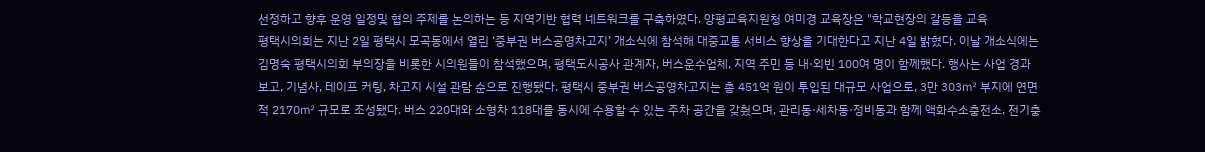선정하고 향후 운영 일정및 협의 주제를 논의하는 등 지역기반 협력 네트워크를 구축하였다. 양평교육지원청 여미경 교육장은 "학교현장의 갈등을 교육
평택시의회는 지난 2일 평택시 모곡동에서 열린 ‘중부권 버스공영차고지’ 개소식에 참석해 대중교통 서비스 향상을 기대한다고 지난 4일 밝혔다. 이날 개소식에는 김명숙 평택시의회 부의장을 비롯한 시의원들이 참석했으며, 평택도시공사 관계자, 버스운수업체, 지역 주민 등 내·외빈 100여 명이 함께했다. 행사는 사업 경과보고, 기념사, 테이프 커팅, 차고지 시설 관람 순으로 진행됐다. 평택시 중부권 버스공영차고지는 총 451억 원이 투입된 대규모 사업으로, 3만 303㎡ 부지에 연면적 2170㎡ 규모로 조성됐다. 버스 220대와 소형차 118대를 동시에 수용할 수 있는 주차 공간을 갖췄으며, 관리동·세차동·정비동과 함께 액화수소충전소, 전기충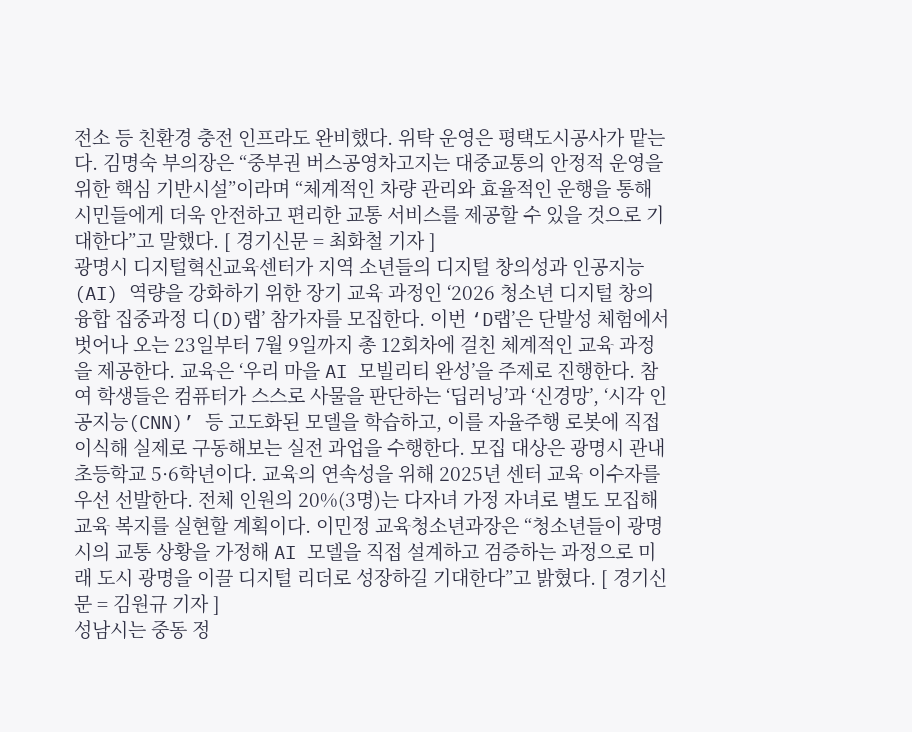전소 등 친환경 충전 인프라도 완비했다. 위탁 운영은 평택도시공사가 맡는다. 김명숙 부의장은 “중부권 버스공영차고지는 대중교통의 안정적 운영을 위한 핵심 기반시설”이라며 “체계적인 차량 관리와 효율적인 운행을 통해 시민들에게 더욱 안전하고 편리한 교통 서비스를 제공할 수 있을 것으로 기대한다”고 말했다. [ 경기신문 = 최화철 기자 ]
광명시 디지털혁신교육센터가 지역 소년들의 디지털 창의성과 인공지능(AI) 역량을 강화하기 위한 장기 교육 과정인 ‘2026 청소년 디지털 창의융합 집중과정 디(D)랩’ 참가자를 모집한다. 이번 ‘D랩’은 단발성 체험에서 벗어나 오는 23일부터 7월 9일까지 총 12회차에 걸친 체계적인 교육 과정을 제공한다. 교육은 ‘우리 마을 AI 모빌리티 완성’을 주제로 진행한다. 참여 학생들은 컴퓨터가 스스로 사물을 판단하는 ‘딥러닝’과 ‘신경망’, ‘시각 인공지능(CNN)’ 등 고도화된 모델을 학습하고, 이를 자율주행 로봇에 직접 이식해 실제로 구동해보는 실전 과업을 수행한다. 모집 대상은 광명시 관내 초등학교 5·6학년이다. 교육의 연속성을 위해 2025년 센터 교육 이수자를 우선 선발한다. 전체 인원의 20%(3명)는 다자녀 가정 자녀로 별도 모집해 교육 복지를 실현할 계획이다. 이민정 교육청소년과장은 “청소년들이 광명시의 교통 상황을 가정해 AI 모델을 직접 설계하고 검증하는 과정으로 미래 도시 광명을 이끌 디지털 리더로 성장하길 기대한다”고 밝혔다. [ 경기신문 = 김원규 기자 ]
성남시는 중동 정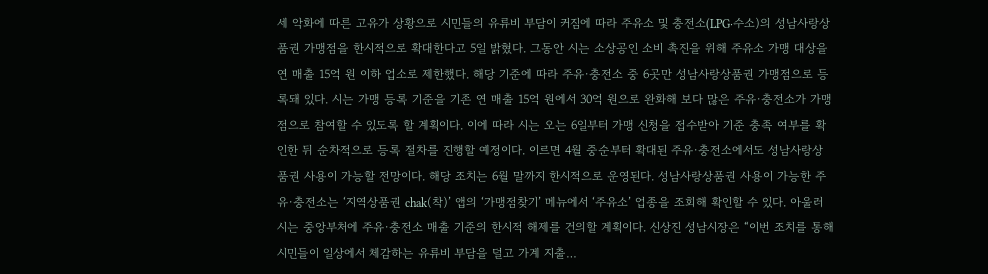세 악화에 따른 고유가 상황으로 시민들의 유류비 부담이 커짐에 따라 주유소 및 충전소(LPG·수소)의 성남사랑상품권 가맹점을 한시적으로 확대한다고 5일 밝혔다. 그동안 시는 소상공인 소비 촉진을 위해 주유소 가맹 대상을 연 매출 15억 원 이하 업소로 제한했다. 해당 기준에 따라 주유·충전소 중 6곳만 성남사랑상품권 가맹점으로 등록돼 있다. 시는 가맹 등록 기준을 기존 연 매출 15억 원에서 30억 원으로 완화해 보다 많은 주유·충전소가 가맹점으로 참여할 수 있도록 할 계획이다. 이에 따라 시는 오는 6일부터 가맹 신청을 접수받아 기준 충족 여부를 확인한 뒤 순차적으로 등록 절차를 진행할 예정이다. 이르면 4월 중순부터 확대된 주유·충전소에서도 성남사랑상품권 사용이 가능할 전망이다. 해당 조치는 6월 말까지 한시적으로 운영된다. 성남사랑상품권 사용이 가능한 주유·충전소는 ‘지역상품권 chak(착)’ 앱의 ‘가맹점찾기’ 메뉴에서 ‘주유소’ 업종을 조회해 확인할 수 있다. 아울러 시는 중앙부처에 주유·충전소 매출 기준의 한시적 해제를 건의할 계획이다. 신상진 성남시장은 “이번 조치를 통해 시민들이 일상에서 체감하는 유류비 부담을 덜고 가계 지출…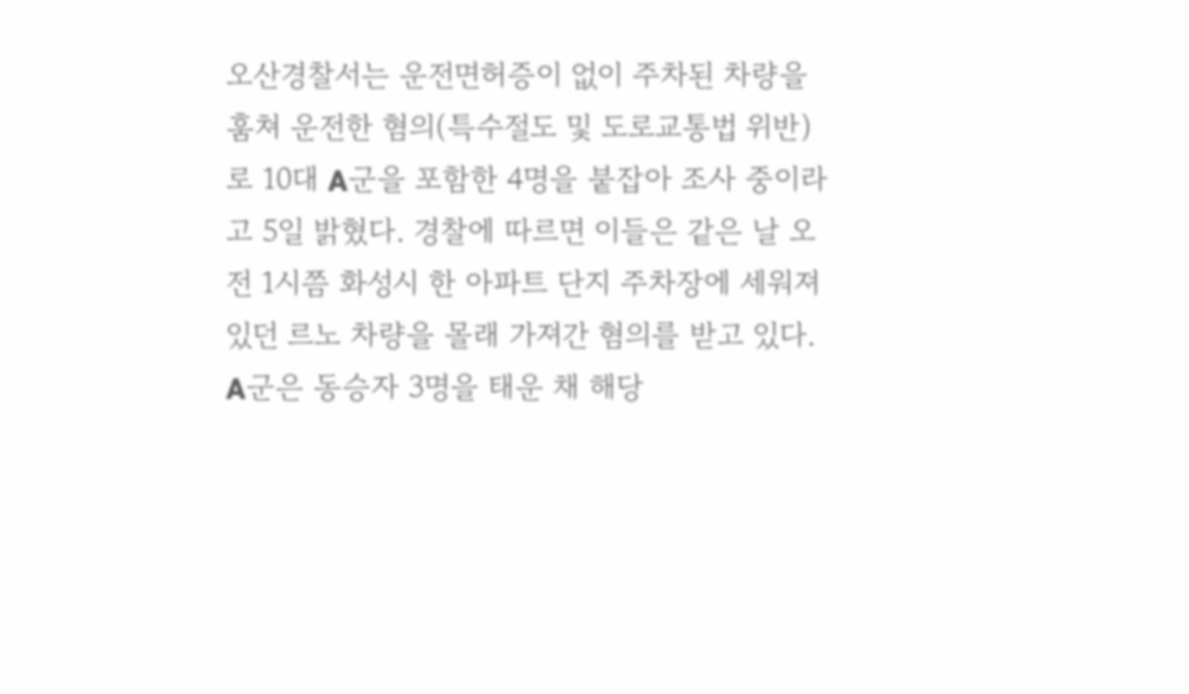오산경찰서는 운전면허증이 없이 주차된 차량을 훔쳐 운전한 혐의(특수절도 및 도로교통법 위반)로 10대 A군을 포함한 4명을 붙잡아 조사 중이라고 5일 밝혔다. 경찰에 따르면 이들은 같은 날 오전 1시쯤 화성시 한 아파트 단지 주차장에 세워져 있던 르노 차량을 몰래 가져간 혐의를 받고 있다. A군은 동승자 3명을 태운 채 해당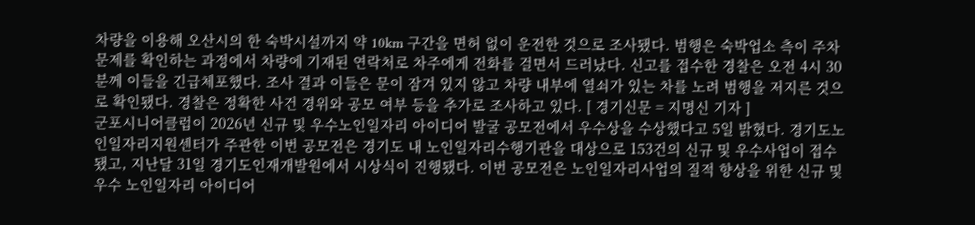차량을 이용해 오산시의 한 숙박시설까지 약 10km 구간을 면허 없이 운전한 것으로 조사됐다. 범행은 숙박업소 측이 주차 문제를 확인하는 과정에서 차량에 기재된 연락처로 차주에게 전화를 걸면서 드러났다. 신고를 접수한 경찰은 오전 4시 30분께 이들을 긴급체포했다. 조사 결과 이들은 문이 잠겨 있지 않고 차량 내부에 열쇠가 있는 차를 노려 범행을 저지른 것으로 확인됐다. 경찰은 정확한 사건 경위와 공모 여부 등을 추가로 조사하고 있다. [ 경기신문 = 지명신 기자 ]
군포시니어클럽이 2026년 신규 및 우수노인일자리 아이디어 발굴 공모전에서 우수상을 수상했다고 5일 밝혔다. 경기도노인일자리지원센터가 주관한 이번 공모전은 경기도 내 노인일자리수행기관을 대상으로 153건의 신규 및 우수사업이 접수됐고, 지난달 31일 경기도인재개발원에서 시상식이 진행됐다. 이번 공모전은 노인일자리사업의 질적 향상을 위한 신규 및 우수 노인일자리 아이디어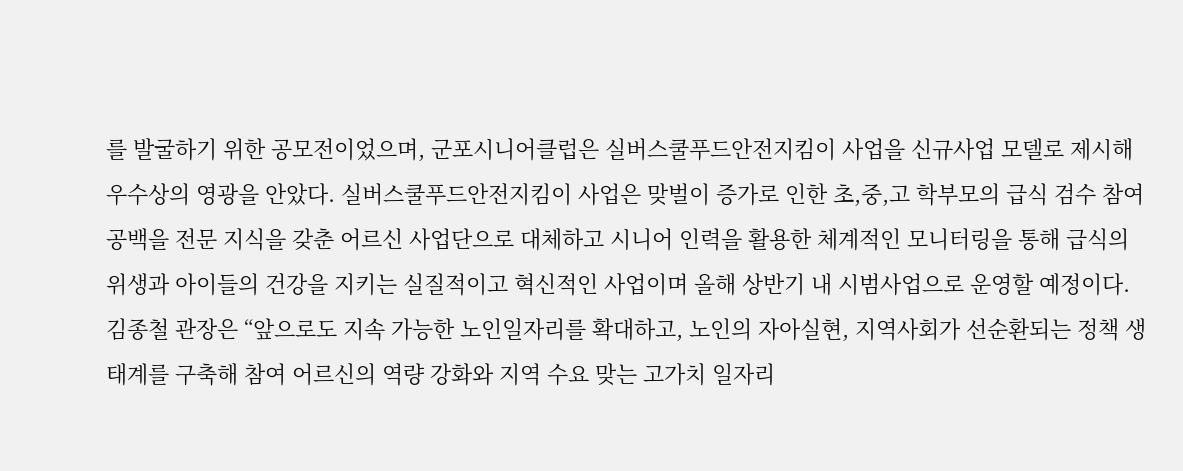를 발굴하기 위한 공모전이었으며, 군포시니어클럽은 실버스쿨푸드안전지킴이 사업을 신규사업 모델로 제시해 우수상의 영광을 안았다. 실버스쿨푸드안전지킴이 사업은 맞벌이 증가로 인한 초,중,고 학부모의 급식 검수 참여 공백을 전문 지식을 갖춘 어르신 사업단으로 대체하고 시니어 인력을 활용한 체계적인 모니터링을 통해 급식의 위생과 아이들의 건강을 지키는 실질적이고 혁신적인 사업이며 올해 상반기 내 시범사업으로 운영할 예정이다. 김종철 관장은 “앞으로도 지속 가능한 노인일자리를 확대하고, 노인의 자아실현, 지역사회가 선순환되는 정책 생태계를 구축해 참여 어르신의 역량 강화와 지역 수요 맞는 고가치 일자리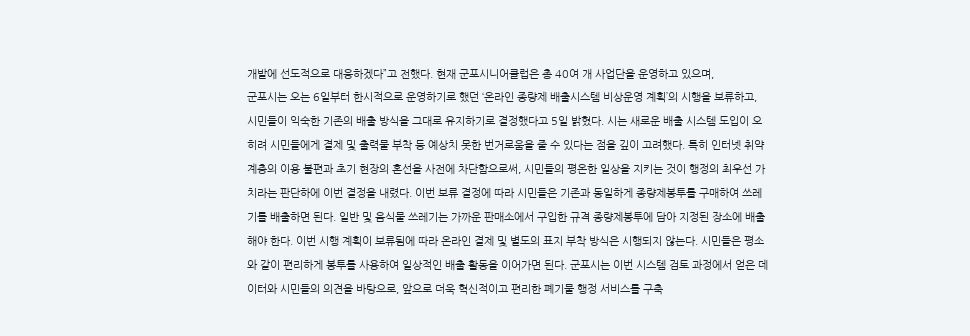개발에 선도적으로 대응하겠다”고 전했다. 현재 군포시니어클럽은 총 40여 개 사업단을 운영하고 있으며,
군포시는 오는 6일부터 한시적으로 운영하기로 했던 ‘온라인 종량제 배출시스템 비상운영 계획’의 시행을 보류하고, 시민들이 익숙한 기존의 배출 방식을 그대로 유지하기로 결정했다고 5일 밝혔다. 시는 새로운 배출 시스템 도입이 오히려 시민들에게 결제 및 출력물 부착 등 예상치 못한 번거로움을 줄 수 있다는 점을 깊이 고려했다. 특히 인터넷 취약계층의 이용 불편과 초기 현장의 혼선을 사전에 차단함으로써, 시민들의 평온한 일상을 지키는 것이 행정의 최우선 가치라는 판단하에 이번 결정을 내렸다. 이번 보류 결정에 따라 시민들은 기존과 동일하게 종량제봉투를 구매하여 쓰레기를 배출하면 된다. 일반 및 음식물 쓰레기는 가까운 판매소에서 구입한 규격 종량제봉투에 담아 지정된 장소에 배출해야 한다. 이번 시행 계획이 보류됨에 따라 온라인 결제 및 별도의 표지 부착 방식은 시행되지 않는다. 시민들은 평소와 같이 편리하게 봉투를 사용하여 일상적인 배출 활동을 이어가면 된다. 군포시는 이번 시스템 검토 과정에서 얻은 데이터와 시민들의 의견을 바탕으로, 앞으로 더욱 혁신적이고 편리한 폐기물 행정 서비스를 구축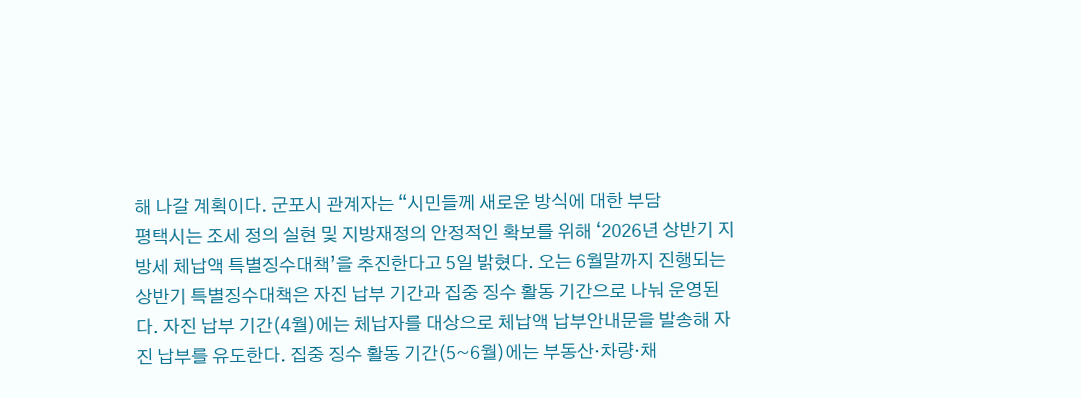해 나갈 계획이다. 군포시 관계자는 “시민들께 새로운 방식에 대한 부담
평택시는 조세 정의 실현 및 지방재정의 안정적인 확보를 위해 ‘2026년 상반기 지방세 체납액 특별징수대책’을 추진한다고 5일 밝혔다. 오는 6월말까지 진행되는 상반기 특별징수대책은 자진 납부 기간과 집중 징수 활동 기간으로 나눠 운영된다. 자진 납부 기간(4월)에는 체납자를 대상으로 체납액 납부안내문을 발송해 자진 납부를 유도한다. 집중 징수 활동 기간(5~6월)에는 부동산·차량·채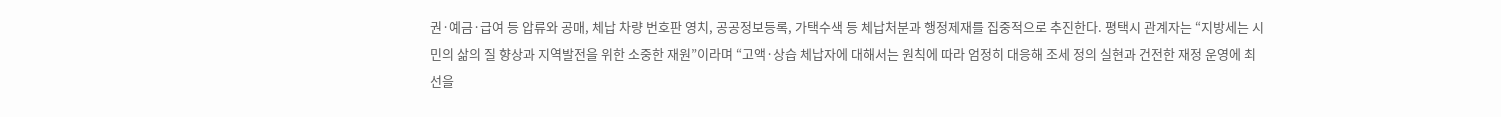권·예금·급여 등 압류와 공매, 체납 차량 번호판 영치, 공공정보등록, 가택수색 등 체납처분과 행정제재를 집중적으로 추진한다. 평택시 관계자는 “지방세는 시민의 삶의 질 향상과 지역발전을 위한 소중한 재원”이라며 “고액·상습 체납자에 대해서는 원칙에 따라 엄정히 대응해 조세 정의 실현과 건전한 재정 운영에 최선을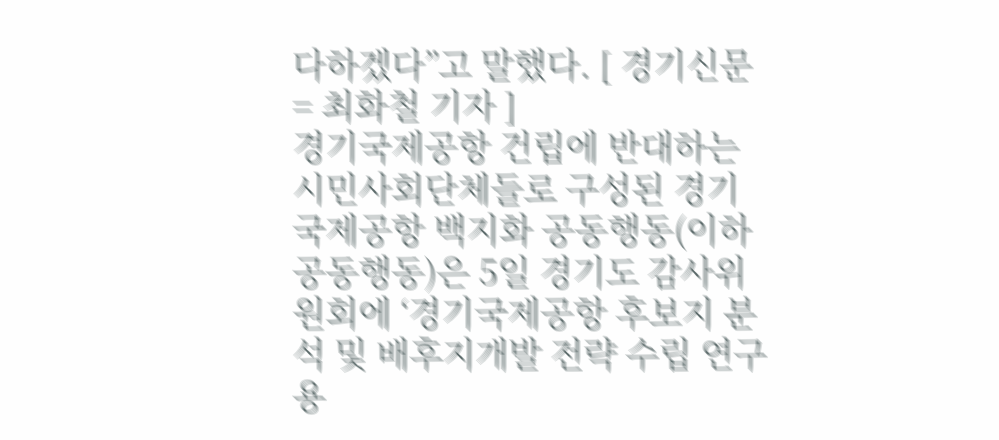다하겠다”고 말했다. [ 경기신문 = 최화철 기자 ]
경기국제공항 건립에 반대하는 시민사회단체들로 구성된 경기국제공항 백지화 공동행동(이하 공동행동)은 5일 경기도 감사위원회에 ‘경기국제공항 후보지 분석 및 배후지개발 전략 수립 연구용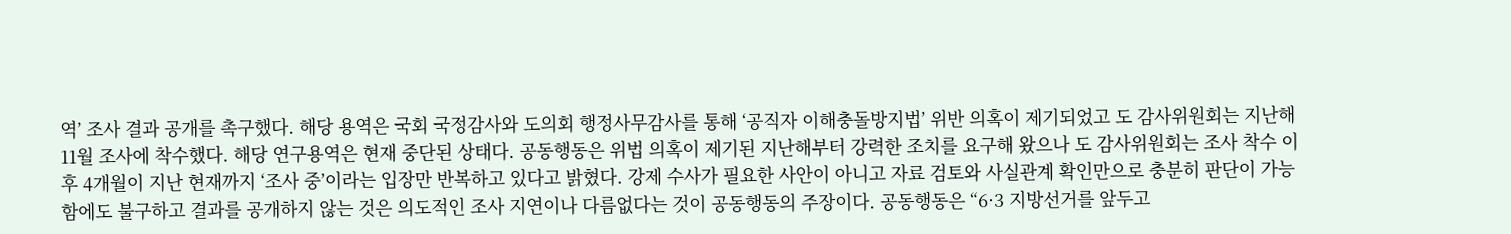역’ 조사 결과 공개를 촉구했다. 해당 용역은 국회 국정감사와 도의회 행정사무감사를 통해 ‘공직자 이해충돌방지법’ 위반 의혹이 제기되었고 도 감사위원회는 지난해 11월 조사에 착수했다. 해당 연구용역은 현재 중단된 상태다. 공동행동은 위법 의혹이 제기된 지난해부터 강력한 조치를 요구해 왔으나 도 감사위원회는 조사 착수 이후 4개월이 지난 현재까지 ‘조사 중’이라는 입장만 반복하고 있다고 밝혔다. 강제 수사가 필요한 사안이 아니고 자료 검토와 사실관계 확인만으로 충분히 판단이 가능함에도 불구하고 결과를 공개하지 않는 것은 의도적인 조사 지연이나 다름없다는 것이 공동행동의 주장이다. 공동행동은 “6·3 지방선거를 앞두고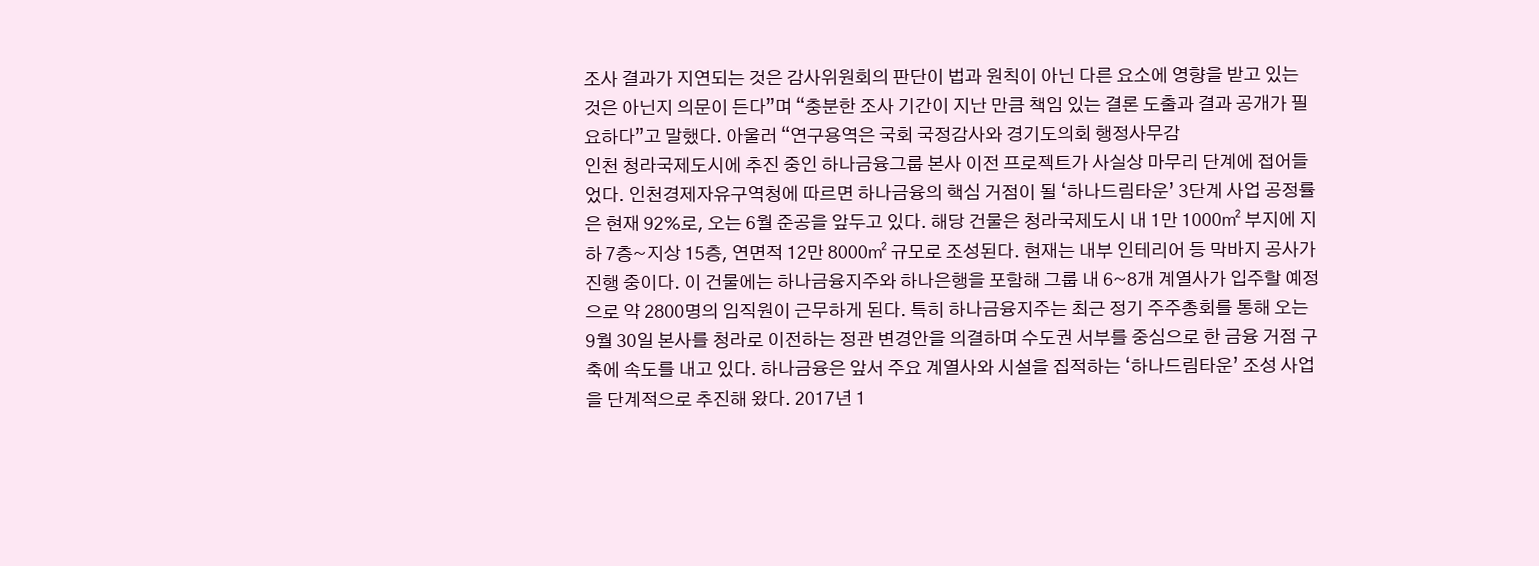조사 결과가 지연되는 것은 감사위원회의 판단이 법과 원칙이 아닌 다른 요소에 영향을 받고 있는 것은 아닌지 의문이 든다”며 “충분한 조사 기간이 지난 만큼 책임 있는 결론 도출과 결과 공개가 필요하다”고 말했다. 아울러 “연구용역은 국회 국정감사와 경기도의회 행정사무감
인천 청라국제도시에 추진 중인 하나금융그룹 본사 이전 프로젝트가 사실상 마무리 단계에 접어들었다. 인천경제자유구역청에 따르면 하나금융의 핵심 거점이 될 ‘하나드림타운’ 3단계 사업 공정률은 현재 92%로, 오는 6월 준공을 앞두고 있다. 해당 건물은 청라국제도시 내 1만 1000㎡ 부지에 지하 7층~지상 15층, 연면적 12만 8000㎡ 규모로 조성된다. 현재는 내부 인테리어 등 막바지 공사가 진행 중이다. 이 건물에는 하나금융지주와 하나은행을 포함해 그룹 내 6~8개 계열사가 입주할 예정으로 약 2800명의 임직원이 근무하게 된다. 특히 하나금융지주는 최근 정기 주주총회를 통해 오는 9월 30일 본사를 청라로 이전하는 정관 변경안을 의결하며 수도권 서부를 중심으로 한 금융 거점 구축에 속도를 내고 있다. 하나금융은 앞서 주요 계열사와 시설을 집적하는 ‘하나드림타운’ 조성 사업을 단계적으로 추진해 왔다. 2017년 1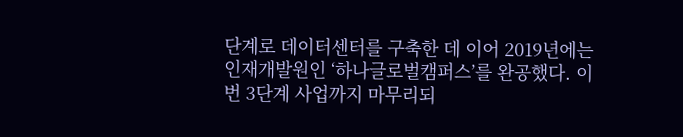단계로 데이터센터를 구축한 데 이어 2019년에는 인재개발원인 ‘하나글로벌캠퍼스’를 완공했다. 이번 3단계 사업까지 마무리되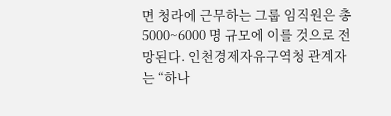면 청라에 근무하는 그룹 임직원은 총 5000~6000 명 규모에 이를 것으로 전망된다. 인천경제자유구역청 관계자는 “하나